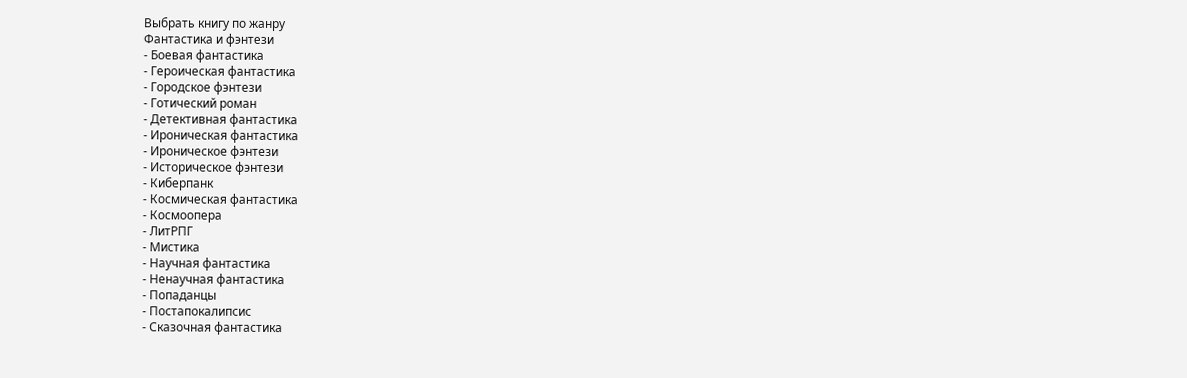Выбрать книгу по жанру
Фантастика и фэнтези
- Боевая фантастика
- Героическая фантастика
- Городское фэнтези
- Готический роман
- Детективная фантастика
- Ироническая фантастика
- Ироническое фэнтези
- Историческое фэнтези
- Киберпанк
- Космическая фантастика
- Космоопера
- ЛитРПГ
- Мистика
- Научная фантастика
- Ненаучная фантастика
- Попаданцы
- Постапокалипсис
- Сказочная фантастика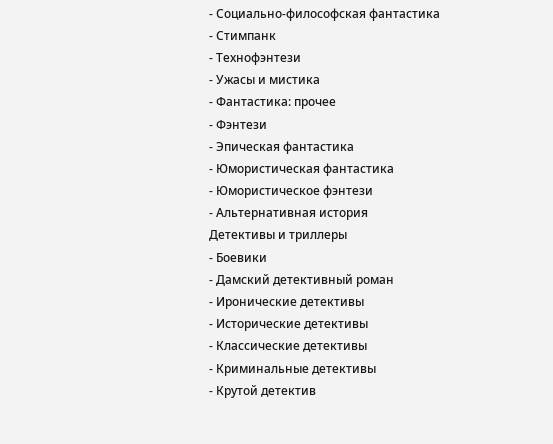- Социально-философская фантастика
- Стимпанк
- Технофэнтези
- Ужасы и мистика
- Фантастика: прочее
- Фэнтези
- Эпическая фантастика
- Юмористическая фантастика
- Юмористическое фэнтези
- Альтернативная история
Детективы и триллеры
- Боевики
- Дамский детективный роман
- Иронические детективы
- Исторические детективы
- Классические детективы
- Криминальные детективы
- Крутой детектив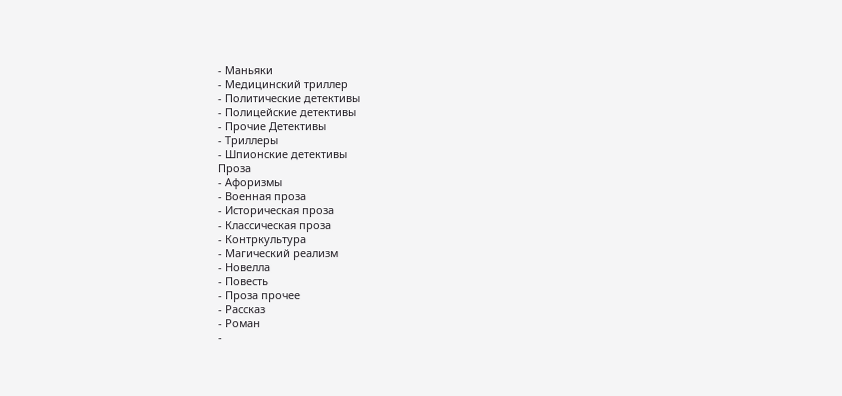- Маньяки
- Медицинский триллер
- Политические детективы
- Полицейские детективы
- Прочие Детективы
- Триллеры
- Шпионские детективы
Проза
- Афоризмы
- Военная проза
- Историческая проза
- Классическая проза
- Контркультура
- Магический реализм
- Новелла
- Повесть
- Проза прочее
- Рассказ
- Роман
-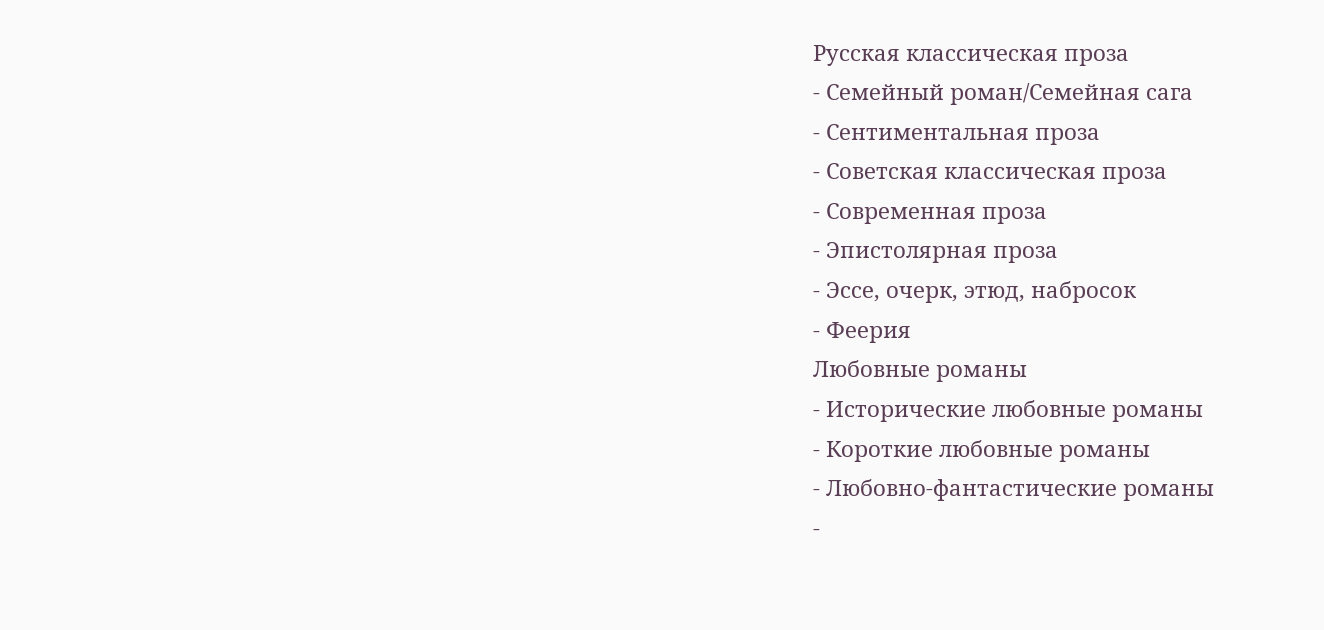Русская классическая проза
- Семейный роман/Семейная сага
- Сентиментальная проза
- Советская классическая проза
- Современная проза
- Эпистолярная проза
- Эссе, очерк, этюд, набросок
- Феерия
Любовные романы
- Исторические любовные романы
- Короткие любовные романы
- Любовно-фантастические романы
-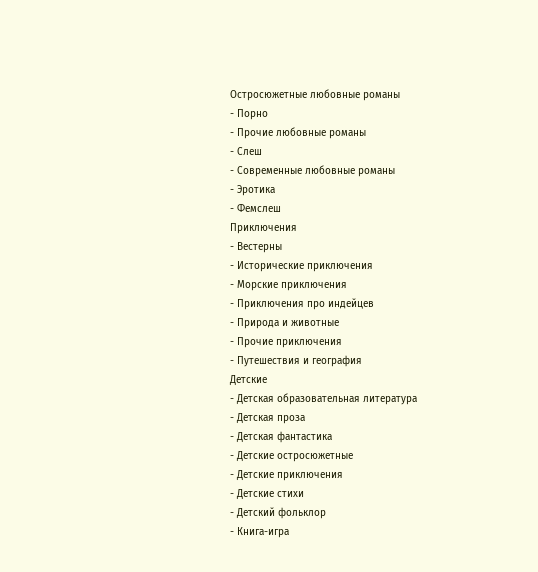Остросюжетные любовные романы
- Порно
- Прочие любовные романы
- Слеш
- Современные любовные романы
- Эротика
- Фемслеш
Приключения
- Вестерны
- Исторические приключения
- Морские приключения
- Приключения про индейцев
- Природа и животные
- Прочие приключения
- Путешествия и география
Детские
- Детская образовательная литература
- Детская проза
- Детская фантастика
- Детские остросюжетные
- Детские приключения
- Детские стихи
- Детский фольклор
- Книга-игра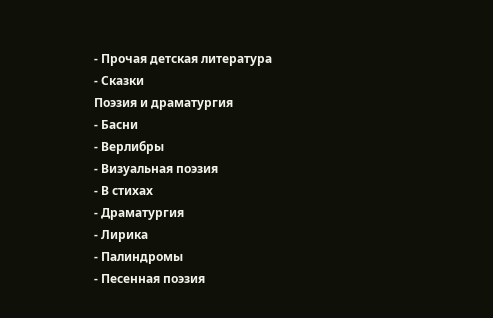- Прочая детская литература
- Сказки
Поэзия и драматургия
- Басни
- Верлибры
- Визуальная поэзия
- В стихах
- Драматургия
- Лирика
- Палиндромы
- Песенная поэзия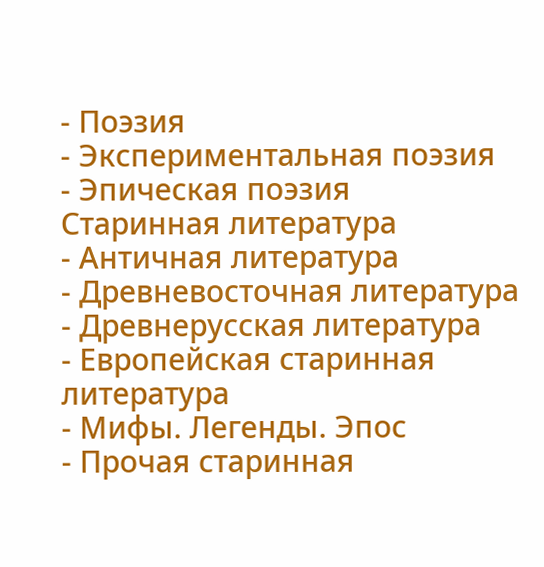- Поэзия
- Экспериментальная поэзия
- Эпическая поэзия
Старинная литература
- Античная литература
- Древневосточная литература
- Древнерусская литература
- Европейская старинная литература
- Мифы. Легенды. Эпос
- Прочая старинная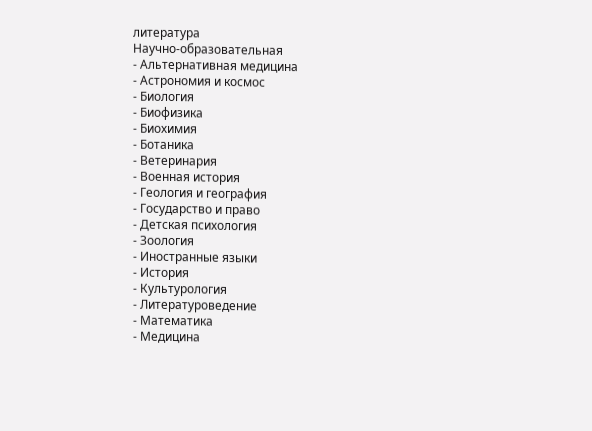литература
Научно-образовательная
- Альтернативная медицина
- Астрономия и космос
- Биология
- Биофизика
- Биохимия
- Ботаника
- Ветеринария
- Военная история
- Геология и география
- Государство и право
- Детская психология
- Зоология
- Иностранные языки
- История
- Культурология
- Литературоведение
- Математика
- Медицина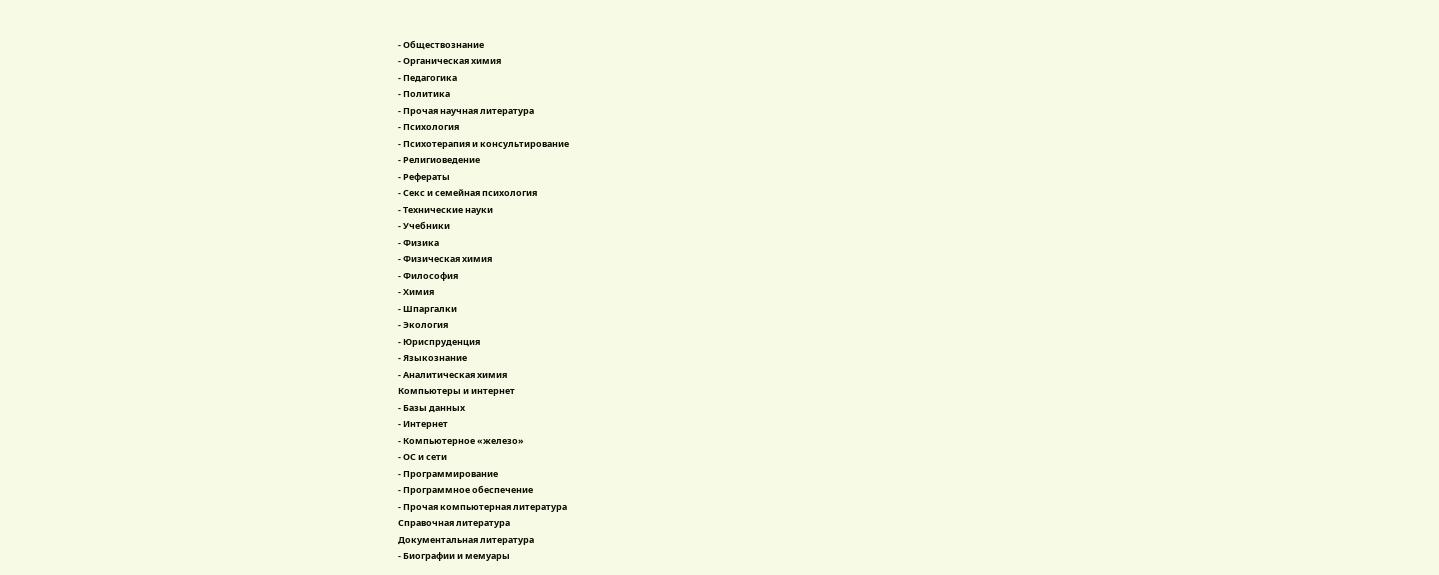- Обществознание
- Органическая химия
- Педагогика
- Политика
- Прочая научная литература
- Психология
- Психотерапия и консультирование
- Религиоведение
- Рефераты
- Секс и семейная психология
- Технические науки
- Учебники
- Физика
- Физическая химия
- Философия
- Химия
- Шпаргалки
- Экология
- Юриспруденция
- Языкознание
- Аналитическая химия
Компьютеры и интернет
- Базы данных
- Интернет
- Компьютерное «железо»
- ОС и сети
- Программирование
- Программное обеспечение
- Прочая компьютерная литература
Справочная литература
Документальная литература
- Биографии и мемуары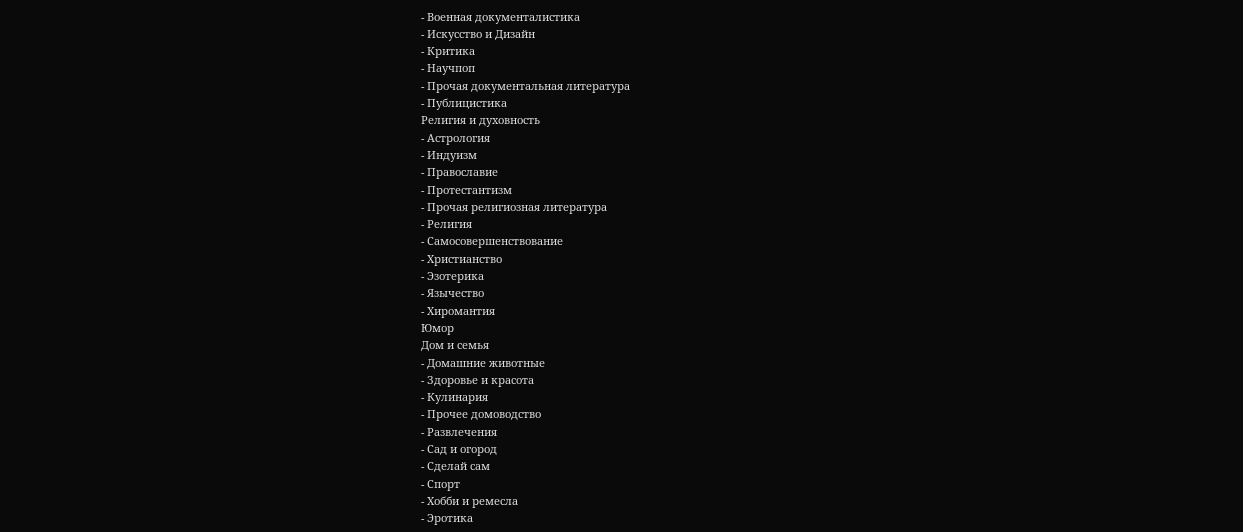- Военная документалистика
- Искусство и Дизайн
- Критика
- Научпоп
- Прочая документальная литература
- Публицистика
Религия и духовность
- Астрология
- Индуизм
- Православие
- Протестантизм
- Прочая религиозная литература
- Религия
- Самосовершенствование
- Христианство
- Эзотерика
- Язычество
- Хиромантия
Юмор
Дом и семья
- Домашние животные
- Здоровье и красота
- Кулинария
- Прочее домоводство
- Развлечения
- Сад и огород
- Сделай сам
- Спорт
- Хобби и ремесла
- Эротика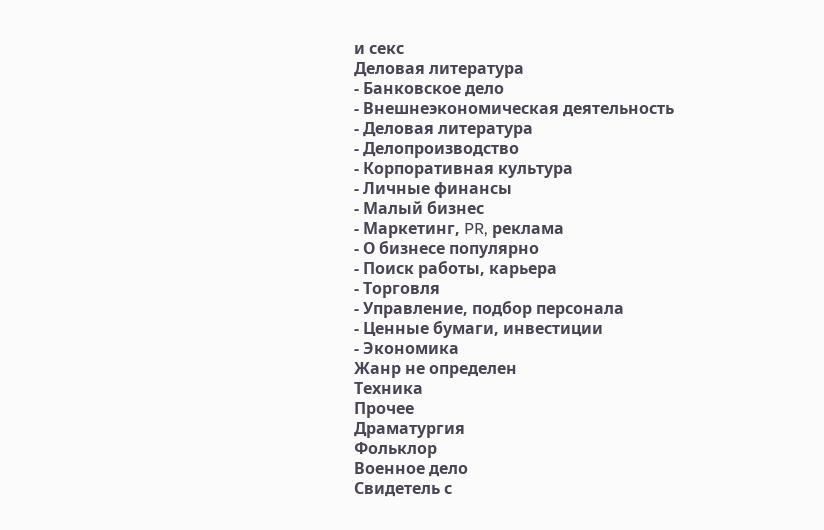и секс
Деловая литература
- Банковское дело
- Внешнеэкономическая деятельность
- Деловая литература
- Делопроизводство
- Корпоративная культура
- Личные финансы
- Малый бизнес
- Маркетинг, PR, реклама
- О бизнесе популярно
- Поиск работы, карьера
- Торговля
- Управление, подбор персонала
- Ценные бумаги, инвестиции
- Экономика
Жанр не определен
Техника
Прочее
Драматургия
Фольклор
Военное дело
Свидетель с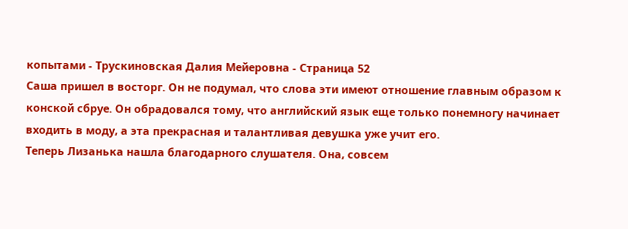копытами - Трускиновская Далия Мейеровна - Страница 52
Саша пришел в восторг. Он не подумал, что слова эти имеют отношение главным образом к конской сбруе. Он обрадовался тому, что английский язык еще только понемногу начинает входить в моду, а эта прекрасная и талантливая девушка уже учит его.
Теперь Лизанька нашла благодарного слушателя. Она, совсем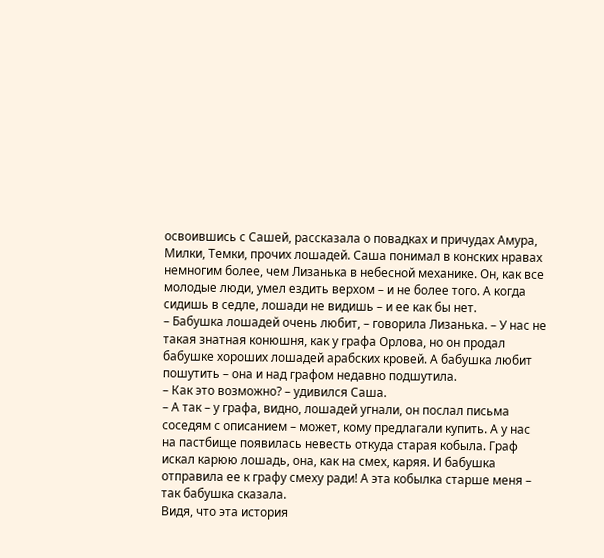освоившись с Сашей, рассказала о повадках и причудах Амура, Милки, Темки, прочих лошадей. Саша понимал в конских нравах немногим более, чем Лизанька в небесной механике. Он, как все молодые люди, умел ездить верхом – и не более того. А когда сидишь в седле, лошади не видишь – и ее как бы нет.
– Бабушка лошадей очень любит, – говорила Лизанька. – У нас не такая знатная конюшня, как у графа Орлова, но он продал бабушке хороших лошадей арабских кровей. А бабушка любит пошутить – она и над графом недавно подшутила.
– Как это возможно? – удивился Саша.
– А так – у графа, видно, лошадей угнали, он послал письма соседям с описанием – может, кому предлагали купить. А у нас на пастбище появилась невесть откуда старая кобыла. Граф искал карюю лошадь, она, как на смех, каряя. И бабушка отправила ее к графу смеху ради! А эта кобылка старше меня – так бабушка сказала.
Видя, что эта история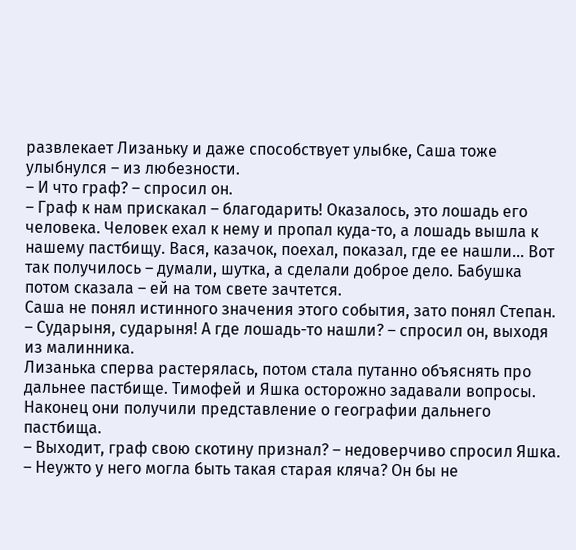развлекает Лизаньку и даже способствует улыбке, Саша тоже улыбнулся – из любезности.
– И что граф? – спросил он.
– Граф к нам прискакал – благодарить! Оказалось, это лошадь его человека. Человек ехал к нему и пропал куда-то, а лошадь вышла к нашему пастбищу. Вася, казачок, поехал, показал, где ее нашли… Вот так получилось – думали, шутка, а сделали доброе дело. Бабушка потом сказала – ей на том свете зачтется.
Саша не понял истинного значения этого события, зато понял Степан.
– Сударыня, сударыня! А где лошадь-то нашли? – спросил он, выходя из малинника.
Лизанька сперва растерялась, потом стала путанно объяснять про дальнее пастбище. Тимофей и Яшка осторожно задавали вопросы. Наконец они получили представление о географии дальнего пастбища.
– Выходит, граф свою скотину признал? – недоверчиво спросил Яшка. – Неужто у него могла быть такая старая кляча? Он бы не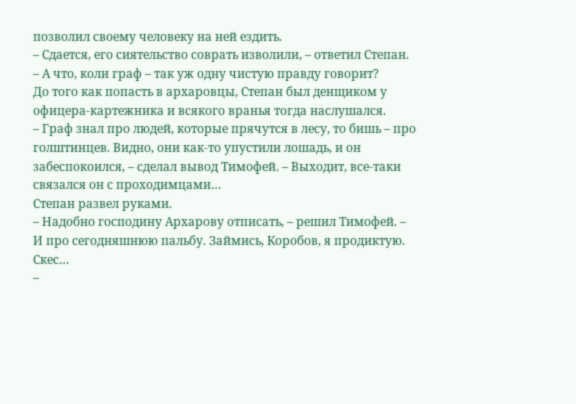позволил своему человеку на ней ездить.
– Сдается, его сиятельство соврать изволили, – ответил Степан. – А что, коли граф – так уж одну чистую правду говорит?
До того как попасть в архаровцы, Степан был денщиком у офицера-картежника и всякого вранья тогда наслушался.
– Граф знал про людей, которые прячутся в лесу, то бишь – про голштинцев. Видно, они как-то упустили лошадь, и он забеспокоился, – сделал вывод Тимофей. – Выходит, все-таки связался он с проходимцами…
Степан развел руками.
– Надобно господину Архарову отписать, – решил Тимофей. – И про сегодняшнюю пальбу. Займись, Коробов, я продиктую. Скес…
–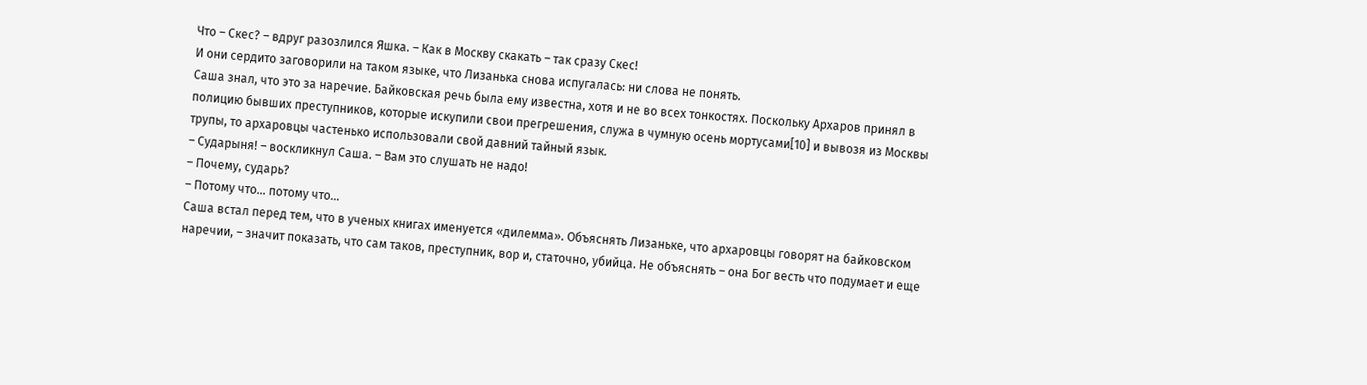Что – Скес? – вдруг разозлился Яшка. – Как в Москву скакать – так сразу Скес!
И они сердито заговорили на таком языке, что Лизанька снова испугалась: ни слова не понять.
Саша знал, что это за наречие. Байковская речь была ему известна, хотя и не во всех тонкостях. Поскольку Архаров принял в полицию бывших преступников, которые искупили свои прегрешения, служа в чумную осень мортусами[10] и вывозя из Москвы трупы, то архаровцы частенько использовали свой давний тайный язык.
– Сударыня! – воскликнул Саша. – Вам это слушать не надо!
– Почему, сударь?
– Потому что… потому что…
Саша встал перед тем, что в ученых книгах именуется «дилемма». Объяснять Лизаньке, что архаровцы говорят на байковском наречии, – значит показать, что сам таков, преступник, вор и, статочно, убийца. Не объяснять – она Бог весть что подумает и еще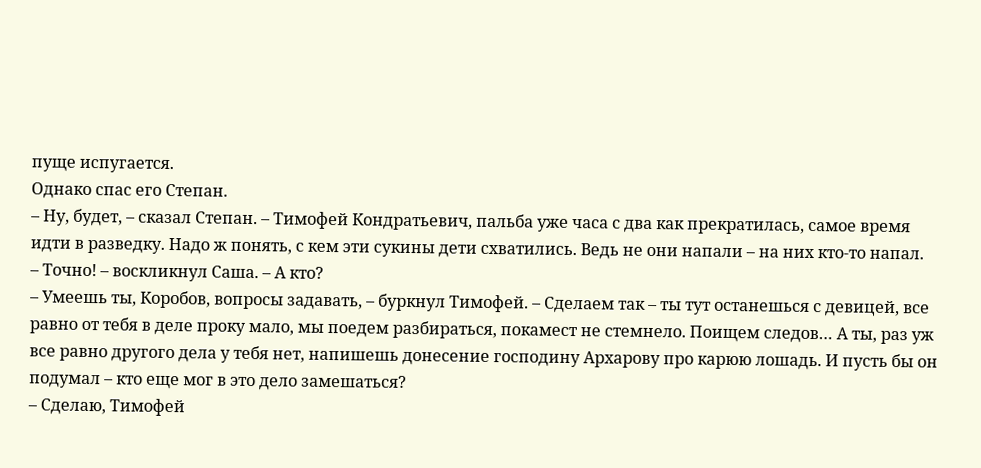пуще испугается.
Однако спас его Степан.
– Ну, будет, – сказал Степан. – Тимофей Кондратьевич, пальба уже часа с два как прекратилась, самое время идти в разведку. Надо ж понять, с кем эти сукины дети схватились. Ведь не они напали – на них кто-то напал.
– Точно! – воскликнул Саша. – А кто?
– Умеешь ты, Коробов, вопросы задавать, – буркнул Тимофей. – Сделаем так – ты тут останешься с девицей, все равно от тебя в деле проку мало, мы поедем разбираться, покамест не стемнело. Поищем следов… А ты, раз уж все равно другого дела у тебя нет, напишешь донесение господину Архарову про карюю лошадь. И пусть бы он подумал – кто еще мог в это дело замешаться?
– Сделаю, Тимофей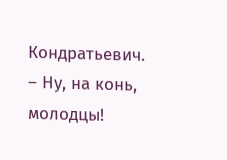Кондратьевич.
– Ну, на конь, молодцы!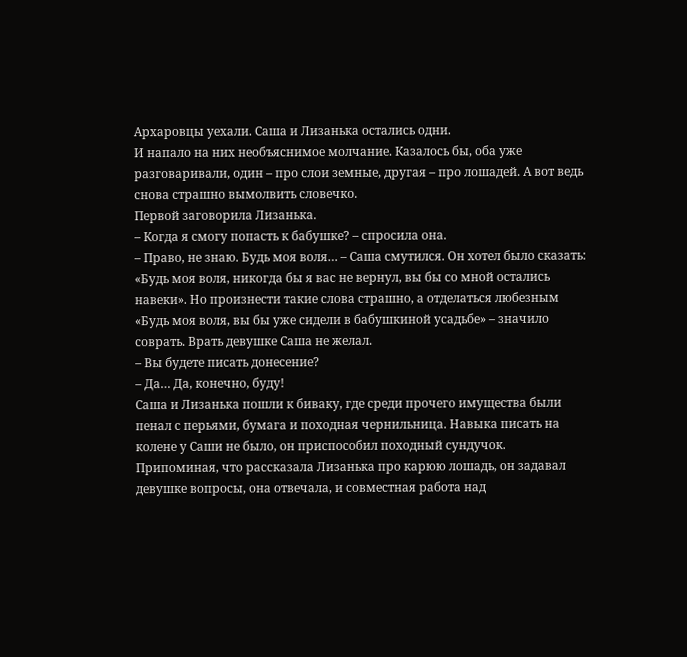Архаровцы уехали. Саша и Лизанька остались одни.
И напало на них необъяснимое молчание. Казалось бы, оба уже разговаривали, один – про слои земные, другая – про лошадей. А вот ведь снова страшно вымолвить словечко.
Первой заговорила Лизанька.
– Когда я смогу попасть к бабушке? – спросила она.
– Право, не знаю. Будь моя воля… – Саша смутился. Он хотел было сказать: «Будь моя воля, никогда бы я вас не вернул, вы бы со мной остались навеки». Но произнести такие слова страшно, а отделаться любезным «Будь моя воля, вы бы уже сидели в бабушкиной усадьбе» – значило соврать. Врать девушке Саша не желал.
– Вы будете писать донесение?
– Да… Да, конечно, буду!
Саша и Лизанька пошли к биваку, где среди прочего имущества были пенал с перьями, бумага и походная чернильница. Навыка писать на колене у Саши не было, он приспособил походный сундучок.
Припоминая, что рассказала Лизанька про карюю лошадь, он задавал девушке вопросы, она отвечала, и совместная работа над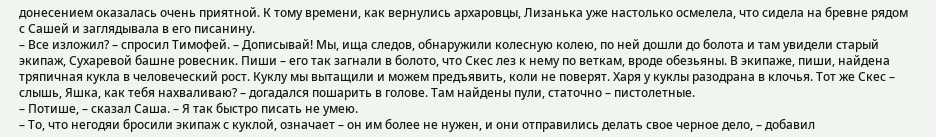донесением оказалась очень приятной. К тому времени, как вернулись архаровцы, Лизанька уже настолько осмелела, что сидела на бревне рядом с Сашей и заглядывала в его писанину.
– Все изложил? – спросил Тимофей. – Дописывай! Мы, ища следов, обнаружили колесную колею, по ней дошли до болота и там увидели старый экипаж, Сухаревой башне ровесник. Пиши – его так загнали в болото, что Скес лез к нему по веткам, вроде обезьяны. В экипаже, пиши, найдена тряпичная кукла в человеческий рост. Куклу мы вытащили и можем предъявить, коли не поверят. Харя у куклы разодрана в клочья. Тот же Скес – слышь, Яшка, как тебя нахваливаю? – догадался пошарить в голове. Там найдены пули, статочно – пистолетные.
– Потише, – сказал Саша. – Я так быстро писать не умею.
– То, что негодяи бросили экипаж с куклой, означает – он им более не нужен, и они отправились делать свое черное дело, – добавил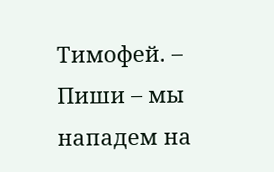Тимофей. – Пиши – мы нападем на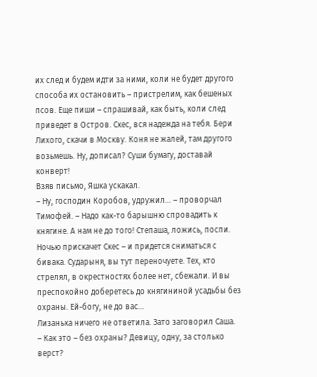их след и будем идти за ними, коли не будет другого способа их остановить – пристрелим, как бешеных псов. Еще пиши – спрашивай, как быть, коли след приведет в Остров. Скес, вся надежда на тебя. Бери Лихого, скачи в Москву. Коня не жалей, там другого возьмешь. Ну, дописал? Суши бумагу, доставай конверт!
Взяв письмо, Яшка ускакал.
– Ну, господин Коробов, удружил… – проворчал Тимофей. – Надо как-то барышню спровадить к княгине. А нам не до того! Степаша, ложись, поспи. Ночью прискачет Скес – и придется сниматься с бивака. Сударыня, вы тут переночуете. Тех, кто стрелял, в окрестностях более нет, сбежали. И вы преспокойно доберетесь до княгининой усадьбы без охраны. Ей-богу, не до вас…
Лизанька ничего не ответила. Зато заговорил Саша.
– Как это – без охраны? Девицу, одну, за столько верст?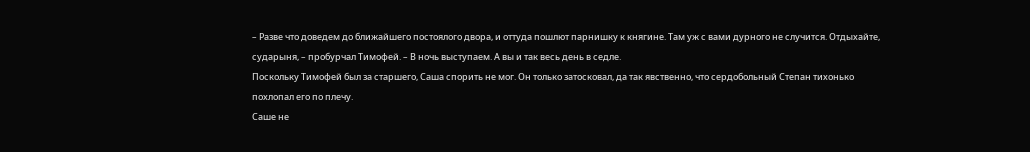– Разве что доведем до ближайшего постоялого двора, и оттуда пошлют парнишку к княгине. Там уж с вами дурного не случится. Отдыхайте, сударыня, – пробурчал Тимофей. – В ночь выступаем. А вы и так весь день в седле.
Поскольку Тимофей был за старшего, Саша спорить не мог. Он только затосковал, да так явственно, что сердобольный Степан тихонько похлопал его по плечу.
Саше не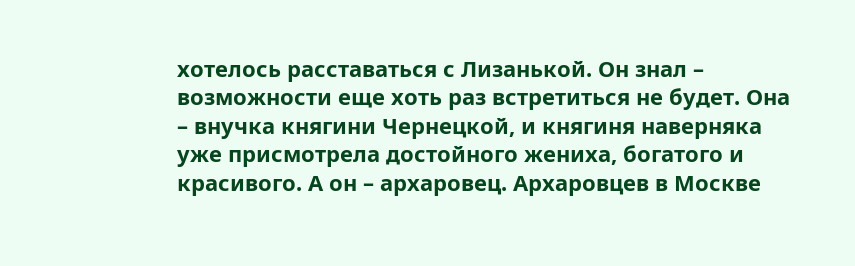хотелось расставаться с Лизанькой. Он знал – возможности еще хоть раз встретиться не будет. Она – внучка княгини Чернецкой, и княгиня наверняка уже присмотрела достойного жениха, богатого и красивого. А он – архаровец. Архаровцев в Москве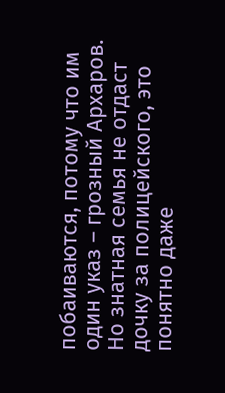побаиваются, потому что им один указ – грозный Архаров. Но знатная семья не отдаст дочку за полицейского, это понятно даже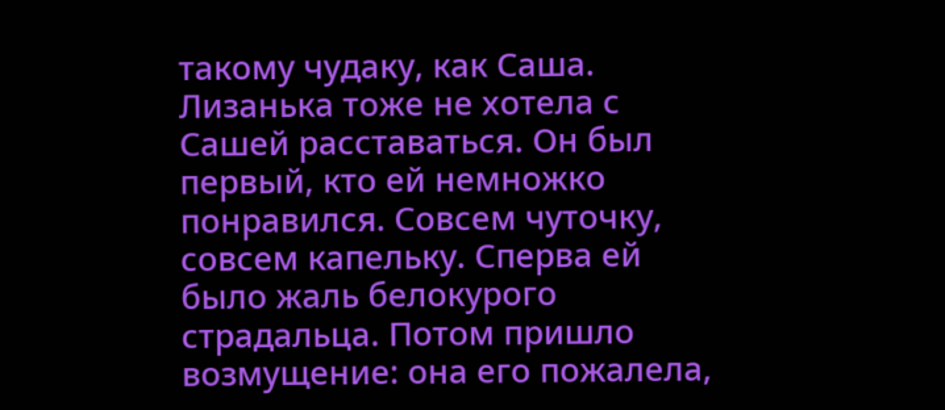такому чудаку, как Саша.
Лизанька тоже не хотела с Сашей расставаться. Он был первый, кто ей немножко понравился. Совсем чуточку, совсем капельку. Сперва ей было жаль белокурого страдальца. Потом пришло возмущение: она его пожалела,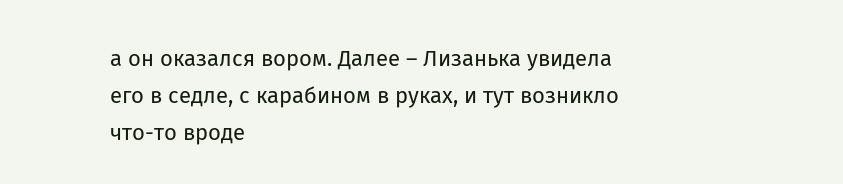а он оказался вором. Далее – Лизанька увидела его в седле, с карабином в руках, и тут возникло что-то вроде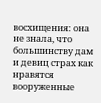восхищения: она не знала, что большинству дам и девиц страх как нравятся вооруженные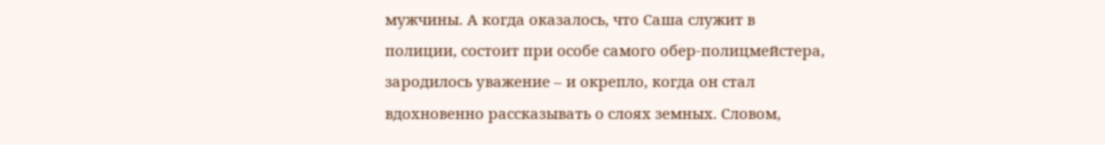мужчины. А когда оказалось, что Саша служит в полиции, состоит при особе самого обер-полицмейстера, зародилось уважение – и окрепло, когда он стал вдохновенно рассказывать о слоях земных. Словом,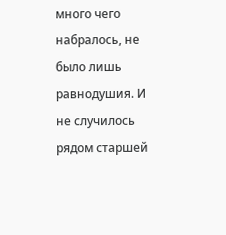много чего набралось, не было лишь равнодушия. И не случилось рядом старшей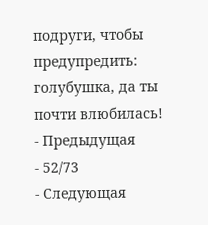подруги, чтобы предупредить: голубушка, да ты почти влюбилась!
- Предыдущая
- 52/73
- Следующая